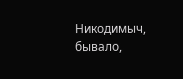Никодимыч, бывало,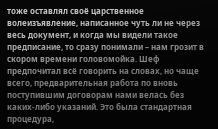тоже оставлял своё царственное волеизъявление, написанное чуть ли не через весь документ, и когда мы видели такое предписание, то сразу понимали – нам грозит в скором времени головомойка. Шеф предпочитал всё говорить на словах, но чаще всего, предварительная работа по вновь поступившим договорам нами велась без каких-либо указаний. Это была стандартная процедура,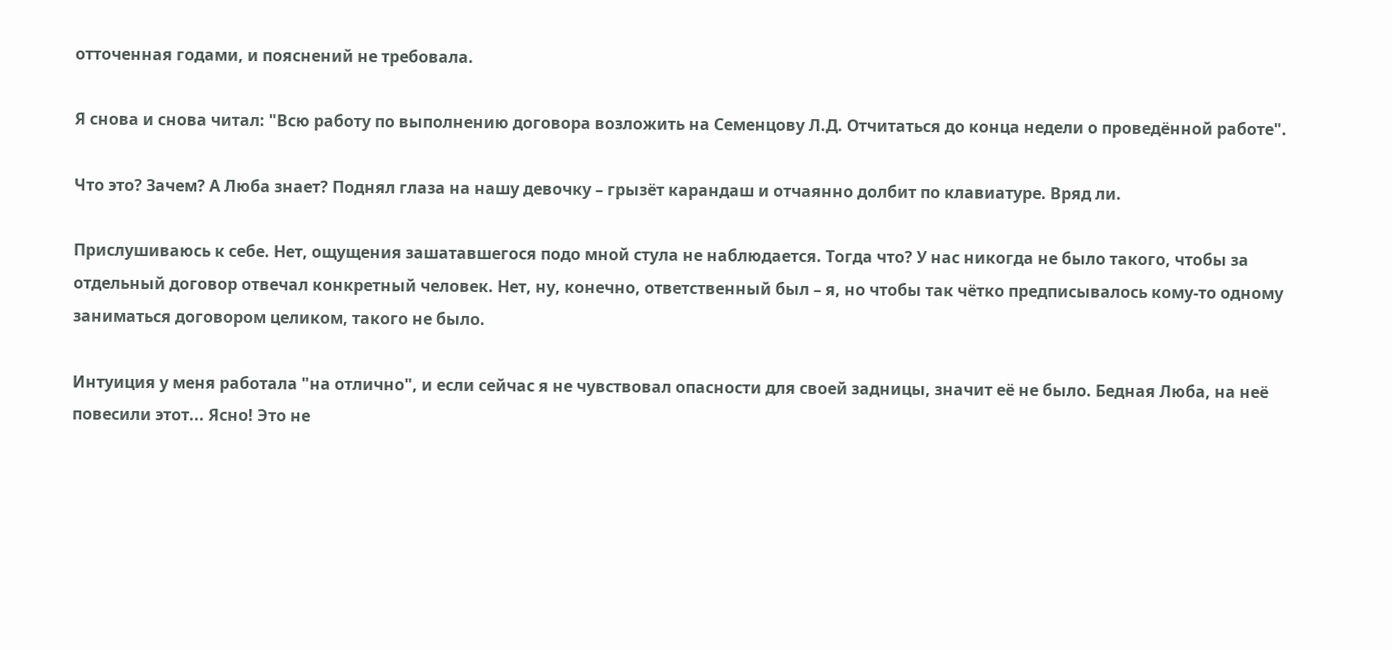отточенная годами, и пояснений не требовала.

Я снова и снова читал: "Всю работу по выполнению договора возложить на Семенцову Л.Д. Отчитаться до конца недели о проведённой работе".

Что это? Зачем? А Люба знает? Поднял глаза на нашу девочку – грызёт карандаш и отчаянно долбит по клавиатуре. Вряд ли.

Прислушиваюсь к себе. Нет, ощущения зашатавшегося подо мной стула не наблюдается. Тогда что? У нас никогда не было такого, чтобы за отдельный договор отвечал конкретный человек. Нет, ну, конечно, ответственный был – я, но чтобы так чётко предписывалось кому-то одному заниматься договором целиком, такого не было.

Интуиция у меня работала "на отлично", и если сейчас я не чувствовал опасности для своей задницы, значит её не было. Бедная Люба, на неё повесили этот... Ясно! Это не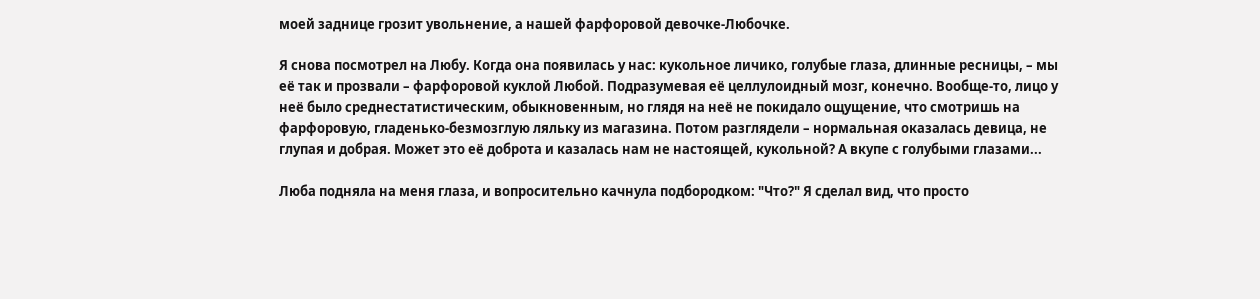моей заднице грозит увольнение, а нашей фарфоровой девочке-Любочке.

Я снова посмотрел на Любу. Когда она появилась у нас: кукольное личико, голубые глаза, длинные ресницы, – мы её так и прозвали – фарфоровой куклой Любой. Подразумевая её целлулоидный мозг, конечно. Вообще-то, лицо у неё было среднестатистическим, обыкновенным, но глядя на неё не покидало ощущение, что смотришь на фарфоровую, гладенько-безмозглую ляльку из магазина. Потом разглядели – нормальная оказалась девица, не глупая и добрая. Может это её доброта и казалась нам не настоящей, кукольной? А вкупе с голубыми глазами...

Люба подняла на меня глаза, и вопросительно качнула подбородком: "Что?" Я сделал вид, что просто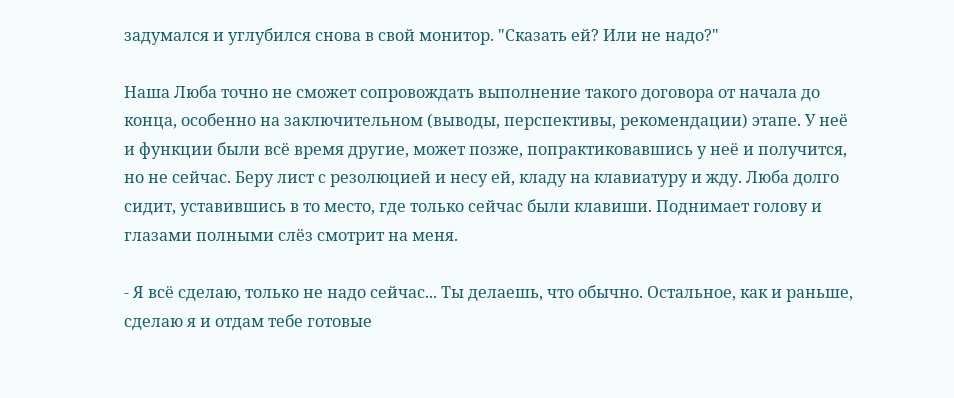задумался и углубился снова в свой монитор. "Сказать ей? Или не надо?"

Наша Люба точно не сможет сопровождать выполнение такого договора от начала до конца, особенно на заключительном (выводы, перспективы, рекомендации) этапе. У неё и функции были всё время другие, может позже, попрактиковавшись у неё и получится, но не сейчас. Беру лист с резолюцией и несу ей, кладу на клавиатуру и жду. Люба долго сидит, уставившись в то место, где только сейчас были клавиши. Поднимает голову и глазами полными слёз смотрит на меня.

- Я всё сделаю, только не надо сейчас... Ты делаешь, что обычно. Остальное, как и раньше, сделаю я и отдам тебе готовые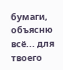бумаги, объясню всё... для твоего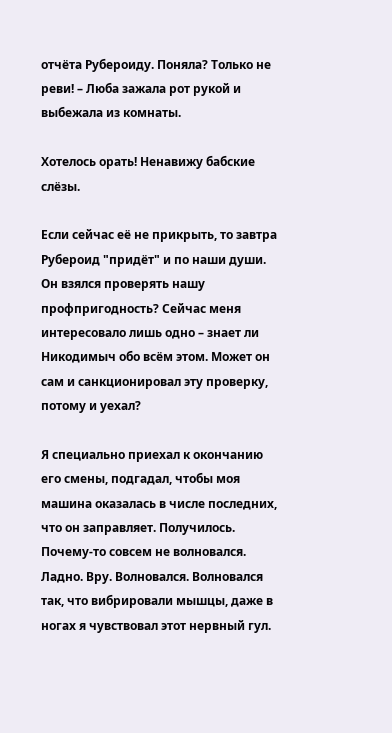отчёта Рубероиду. Поняла? Только не реви! – Люба зажала рот рукой и выбежала из комнаты.

Хотелось орать! Ненавижу бабские слёзы.

Если сейчас её не прикрыть, то завтра Рубероид "придёт" и по наши души. Он взялся проверять нашу профпригодность? Сейчас меня интересовало лишь одно – знает ли Никодимыч обо всём этом. Может он сам и санкционировал эту проверку, потому и уехал?

Я специально приехал к окончанию его смены, подгадал, чтобы моя машина оказалась в числе последних, что он заправляет. Получилось. Почему-то совсем не волновался. Ладно. Вру. Волновался. Волновался так, что вибрировали мышцы, даже в ногах я чувствовал этот нервный гул.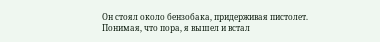Он стоял около бензобака, придерживая пистолет. Понимая, что пора, я вышел и встал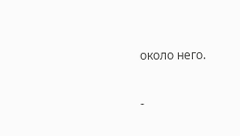около него.

-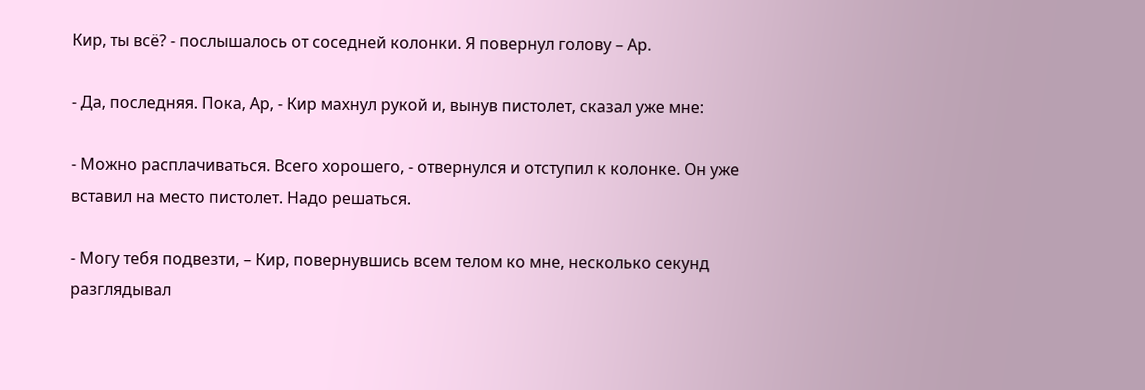Кир, ты всё? - послышалось от соседней колонки. Я повернул голову – Ар.

- Да, последняя. Пока, Ар, - Кир махнул рукой и, вынув пистолет, сказал уже мне:

- Можно расплачиваться. Всего хорошего, - отвернулся и отступил к колонке. Он уже вставил на место пистолет. Надо решаться.

- Могу тебя подвезти, – Кир, повернувшись всем телом ко мне, несколько секунд разглядывал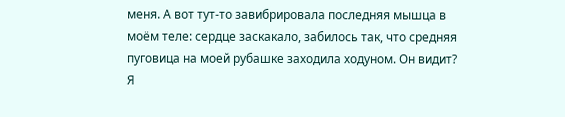меня. А вот тут-то завибрировала последняя мышца в моём теле: сердце заскакало, забилось так, что средняя пуговица на моей рубашке заходила ходуном. Он видит? Я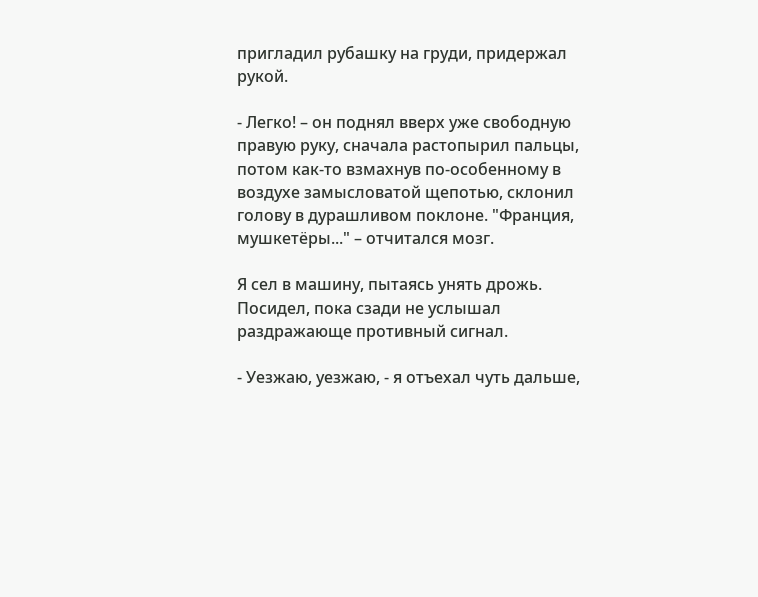пригладил рубашку на груди, придержал рукой.

- Легко! – он поднял вверх уже свободную правую руку, сначала растопырил пальцы, потом как-то взмахнув по-особенному в воздухе замысловатой щепотью, склонил голову в дурашливом поклоне. "Франция, мушкетёры..." – отчитался мозг.

Я сел в машину, пытаясь унять дрожь. Посидел, пока сзади не услышал раздражающе противный сигнал.

- Уезжаю, уезжаю, - я отъехал чуть дальше,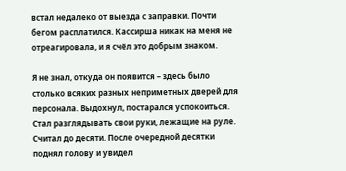встал недалеко от выезда с заправки. Почти бегом расплатился. Кассирша никак на меня не отреагировала, и я счёл это добрым знаком.

Я не знал, откуда он появится – здесь было столько всяких разных неприметных дверей для персонала. Выдохнул, постарался успокоиться. Стал разглядывать свои руки, лежащие на руле. Считал до десяти. После очередной десятки поднял голову и увидел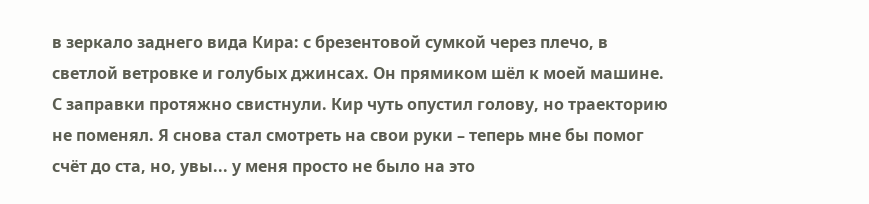в зеркало заднего вида Кира: с брезентовой сумкой через плечо, в светлой ветровке и голубых джинсах. Он прямиком шёл к моей машине. С заправки протяжно свистнули. Кир чуть опустил голову, но траекторию не поменял. Я снова стал смотреть на свои руки – теперь мне бы помог счёт до ста, но, увы... у меня просто не было на это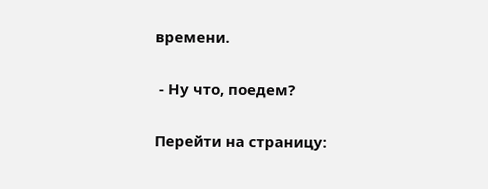времени.

 - Ну что, поедем?

Перейти на страницу: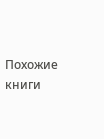Похожие книги